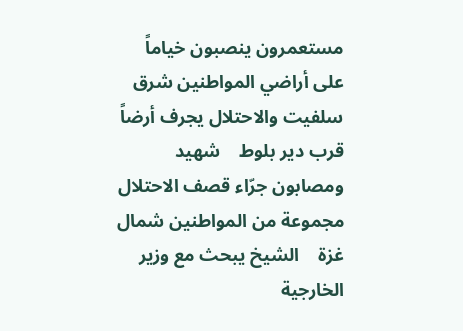مستعمرون ينصبون خياماً على أراضي المواطنين شرق سلفيت والاحتلال يجرف أرضاً قرب دير بلوط    شهيد ومصابون جرّاء قصف الاحتلال مجموعة من المواطنين شمال غزة    الشيخ يبحث مع وزير الخارجية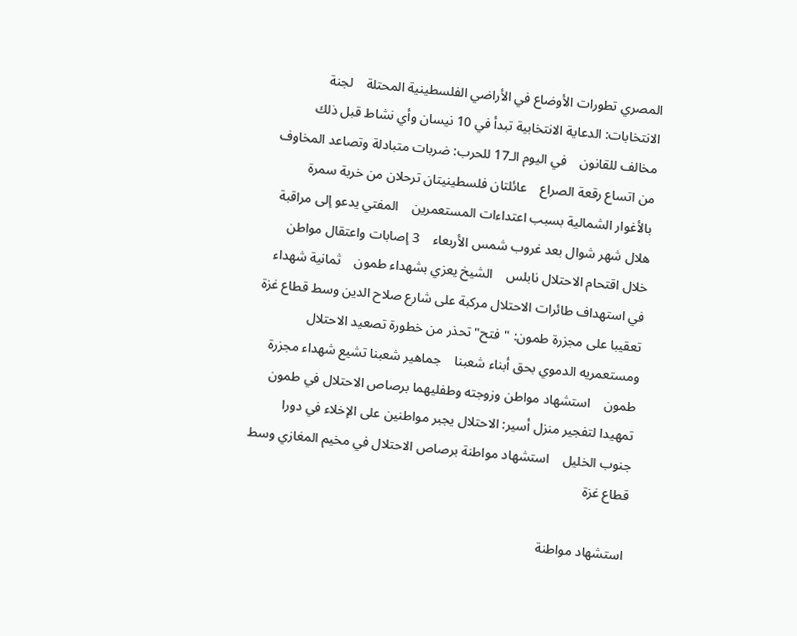المصري تطورات الأوضاع في الأراضي الفلسطينية المحتلة    لجنة الانتخابات: الدعاية الانتخابية تبدأ في 10 نيسان وأي نشاط قبل ذلك مخالف للقانون    في اليوم الـ17 للحرب: ضربات متبادلة وتصاعد المخاوف من اتساع رقعة الصراع    عائلتان فلسطينيتان ترحلان من خربة سمرة بالأغوار الشمالية بسبب اعتداءات المستعمرين    المفتي يدعو إلى مراقبة هلال شهر شوال بعد غروب شمس الأربعاء    3 إصابات واعتقال مواطن خلال اقتحام الاحتلال نابلس    الشيخ يعزي بشهداء طمون    ثمانية شهداء في استهداف طائرات الاحتلال مركبة على شارع صلاح الدين وسط قطاع غزة    تعقيبا على مجزرة طمون: "فتح" تحذر من خطورة تصعيد الاحتلال ومستعمريه الدموي بحق أبناء شعبنا    جماهير شعبنا تشيع شهداء مجزرة طمون    استشهاد مواطن وزوجته وطفليهما برصاص الاحتلال في طمون    تمهيدا لتفجير منزل أسير: الاحتلال يجبر مواطنين على الإخلاء في دورا جنوب الخليل    استشهاد مواطنة برصاص الاحتلال في مخيم المغازي وسط قطاع غزة

استشهاد مواطنة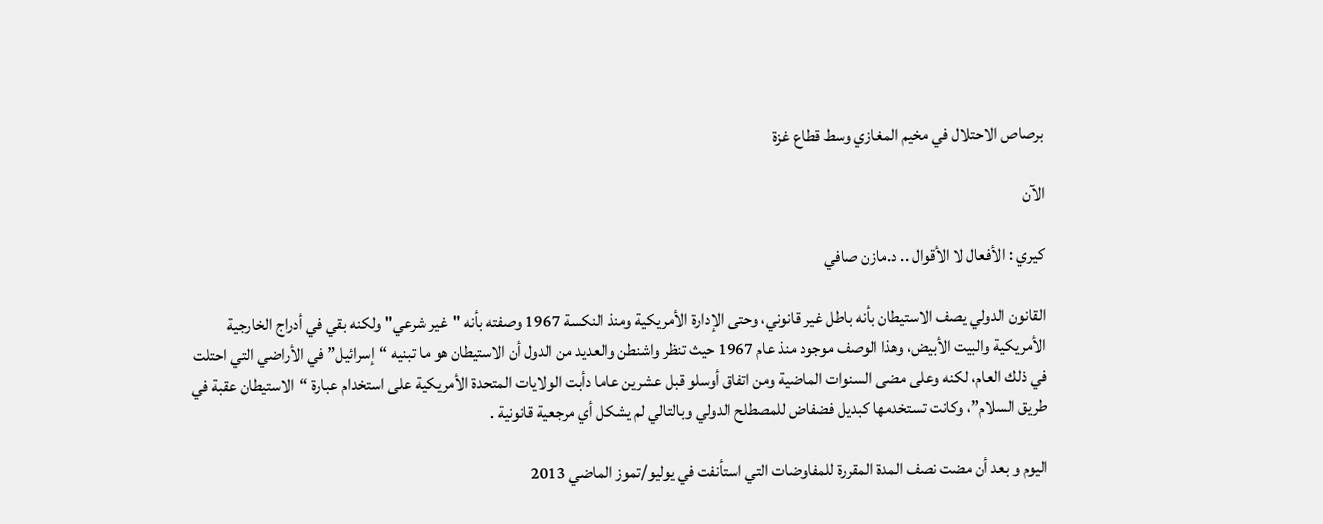برصاص الاحتلال في مخيم المغازي وسط قطاع غزة

الآن

كيري : الأفعال لا الأقوال .. د.مازن صافي

القانون الدولي يصف الاستيطان بأنه باطل غير قانوني، وحتى الإدارة الأمريكية ومنذ النكسة 1967 وصفته بأنه "غير شرعي" ولكنه بقي في أدراج الخارجية الأمريكية والبيت الأبيض، وهذا الوصف موجود منذ عام 1967 حيث تنظر واشنطن والعديد من الدول أن الاستيطان هو ما تبنيه “إسرائيل” في الأراضي التي احتلت في ذلك العام، لكنه وعلى مضى السنوات الماضية ومن اتفاق أوسلو قبل عشرين عاما دأبت الولايات المتحدة الأمريكية على استخدام عبارة “الاستيطان عقبة في طريق السلام”، وكانت تستخدمها كبديل فضفاض للمصطلح الدولي وبالتالي لم يشكل أي مرجعية قانونية .

اليوم و بعد أن مضت نصف المدة المقررة للمفاوضات التي استأنفت في يوليو/تموز الماضي 2013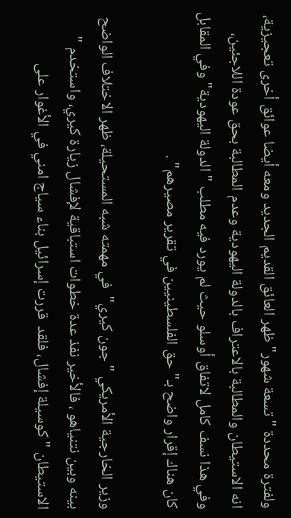ولفترة محددة " تسعة شهور" ظهر العائق القديم الجديد ومعه أيضا عوائق أخرى تعجيزية، انه الاستيطان والمطالبة بالاعتراف بالدولة اليهودية وعدم المطالبة بحق عودة اللاجئين، وفي هذا نسف كامل لاتفاق أوسلو حيث لم يورد فيه مطلب " الدولة اليهودية" وفي المقابل كان هناك إقرار واضح بـ" حق الفلسطينيين في تقرير مصيرهم" .

وزير الخارجية الأمريكي "جون كيري"  في مهمته شبه المستحيلة، ظهر الاختلاف الواضح بينه وبين نتنياهو ، فالأخير نفذ عدة خطوات استباقية لإفشال زيارة كيري، واستخدم " الاستيطان " كوسيلة إفشال، فلقد  قررت إسرائيل بناء سياج امني في الأغوار على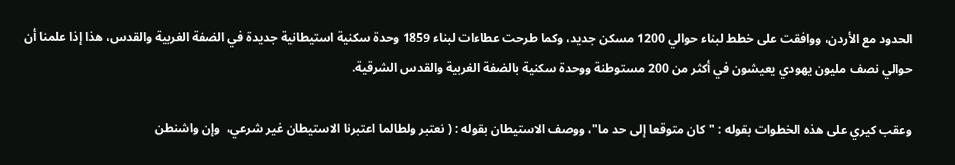الحدود مع الأردن، ووافقت على خطط لبناء حوالي 1200 مسكن جديد، وكما طرحت عطاءات لبناء 1859 وحدة سكنية استيطانية جديدة في الضفة الغربية والقدس، هذا إذا علمنا أن  حوالي نصف مليون يهودي يعيشون في أكثر من 200 مستوطنة ووحدة سكنية بالضفة الغربية والقدس الشرقية.

وعقب كيري على هذه الخطوات بقوله : "كان متوقعا إلى حد ما"، ووصف الاستيطان بقوله : ( نعتبر ولطالما اعتبرنا الاستيطان غير شرعي،  وإن واشنطن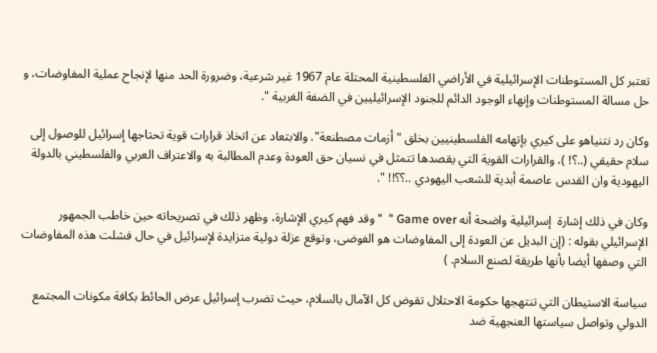تعتبر كل المستوطنات الإسرائيلية في الأراضي الفلسطينية المحتلة عام 1967 غير شرعية، وضرورة الحد منها لإنجاح عملية المفاوضات، و حل مسالة المستوطنات وإنهاء الوجود الدائم للجنود الإسرائيليين في الضفة الغربية ".

وكان رد نتنياهو على كيري بإتهامه الفلسطينيين بخلق "أزمات مصطنعة". والابتعاد عن اتخاذ قرارات قوية تحتاجها إسرائيل للوصول إلى سلام حقيقي (..؟! )، والقرارات القوية التي يقصدها تتمثل في نسيان حق العودة وعدم المطالبة به والاعتراف العربي والفلسطيني بالدولة اليهودية وان القدس عاصمة أبدية للشعب اليهودي ..؟؟!! ".

وكان في ذلك إشارة  إسرائيلية واضحة أنه Game over "  " وقد فهم كيري الإشارة، وظهر ذلك في تصريحاته حين خاطب الجمهور الإسرائيلي بقوله : (إن البديل عن العودة إلى المفاوضات هو الفوضى، وتوقع عزلة دولية متزايدة لإسرائيل في حال فشلت هذه المفاوضات التي وصفها أيضا بأنها طريقة لصنع السلام. )

سياسة الاستيطان التي تنتهجها حكومة الاحتلال تقوض كل الآمال بالسلام، حيث تضرب إسرائيل عرض الحائط بكافة مكونات المجتمع الدولي وتواصل سياستها العنجهية ضد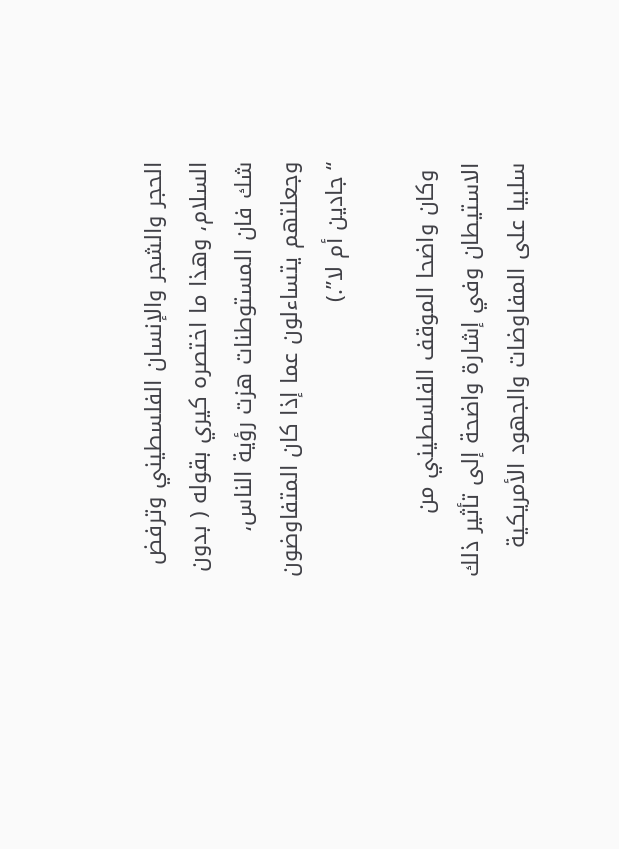الحجر والشجر والإنسان الفلسطيني وترفض السلام، وهذا ما اختصره كيري بقوله ( بدون شك فان المستوطنات هزت رؤية الناس، وجعلتهم يتساءلون عما إذا كان المتفاوضون “جادين أم لا”.)

 وكان واضحا الموقف الفلسطيني من الاستيطان وفي إشارة واضحة إلى تأثير ذلك سلبيا على المفاوضات والجهود الأمريكية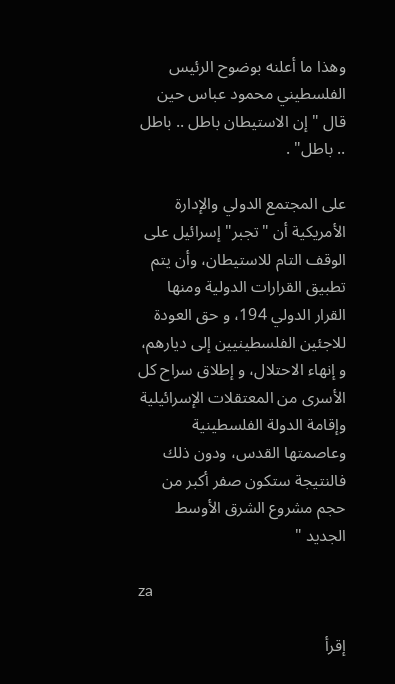وهذا ما أعلنه بوضوح الرئيس الفلسطيني محمود عباس حين قال " إن الاستيطان باطل .. باطل .. باطل" .

على المجتمع الدولي والإدارة الأمريكية أن "تجبر" إسرائيل على الوقف التام للاستيطان، وأن يتم تطبيق القرارات الدولية ومنها القرار الدولي 194، و حق العودة للاجئين الفلسطينيين إلى ديارهم، و إنهاء الاحتلال، و إطلاق سراح كل الأسرى من المعتقلات الإسرائيلية وإقامة الدولة الفلسطينية وعاصمتها القدس، ودون ذلك فالنتيجة ستكون صفر أكبر من حجم مشروع الشرق الأوسط الجديد "

za

إقرأ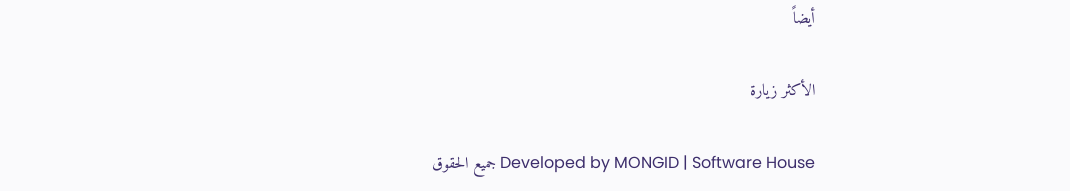أيضاً

الأكثر زيارة

Developed by MONGID | Software House جميع الحقوق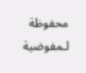محفوظة لـمفوضية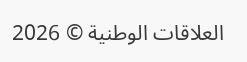العلاقات الوطنية © 2026